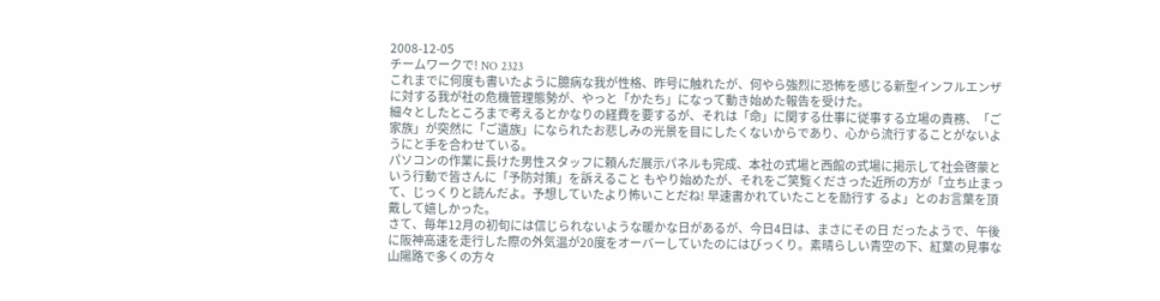2008-12-05
チームワークで! NO 2323
これまでに何度も書いたように臆病な我が性格、昨号に触れたが、何やら強烈に恐怖を感じる新型インフルエンザに対する我が社の危機管理態勢が、やっと「かたち」になって動き始めた報告を受けた。
細々としたところまで考えるとかなりの経費を要するが、それは「命」に関する仕事に従事する立場の責務、「ご家族」が突然に「ご遺族」になられたお悲しみの光景を目にしたくないからであり、心から流行することがないようにと手を合わせている。
パソコンの作業に長けた男性スタッフに頼んだ展示パネルも完成、本社の式場と西館の式場に掲示して社会啓蒙という行動で皆さんに「予防対策」を訴えること もやり始めたが、それをご笑覧くださった近所の方が「立ち止まって、じっくりと読んだよ。予想していたより怖いことだね! 早速書かれていたことを励行す るよ」とのお言葉を頂戴して嬉しかった。
さて、毎年12月の初旬には信じられないような暖かな日があるが、今日4日は、まさにその日 だったようで、午後に阪神高速を走行した際の外気温が20度をオーバーしていたのにはびっくり。素晴らしい青空の下、紅葉の見事な山陽路で多くの方々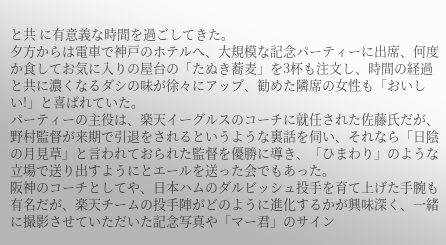と共 に有意義な時間を過ごしてきた。
夕方からは電車で神戸のホテルへ、大規模な記念パーティーに出席、何度か食してお気に入りの屋台の「たぬき蕎麦」を3杯も注文し、時間の経過と共に濃くなるダシの味が徐々にアップ、勧めた隣席の女性も「おいしい!」と喜ばれていた。
パーティーの主役は、楽天イーグルスのコーチに就任された佐藤氏だが、野村監督が来期で引退をされるというような裏話を伺い、それなら「日陰の月見草」と言われておられた監督を優勝に導き、「ひまわり」のような立場で送り出すようにとエールを送った会でもあった。
阪神のコーチとしてや、日本ハムのダルビッシュ投手を育て上げた手腕も有名だが、楽天チームの投手陣がどのように進化するかが興味深く、一緒に撮影させていただいた記念写真や「マー君」のサイン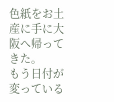色紙をお土産に手に大阪へ帰ってきた。
もう日付が変っている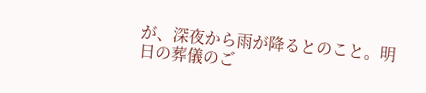が、深夜から雨が降るとのこと。明日の葬儀のご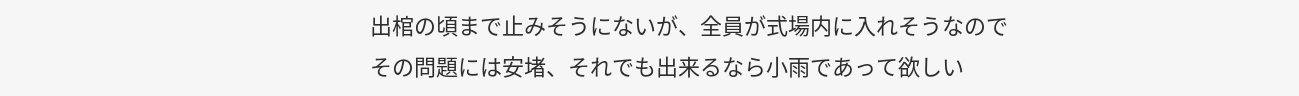出棺の頃まで止みそうにないが、全員が式場内に入れそうなのでその問題には安堵、それでも出来るなら小雨であって欲しい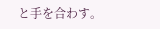と手を合わす。